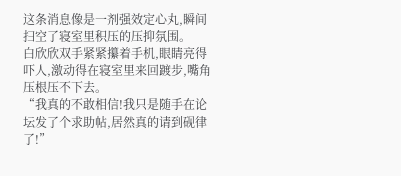这条消息像是一剂强效定心丸,瞬间扫空了寝室里积压的压抑氛围。
白欣欣双手紧紧攥着手机,眼睛亮得吓人,激动得在寝室里来回踱步,嘴角压根压不下去。
“我真的不敢相信!我只是随手在论坛发了个求助帖,居然真的请到砚律了!”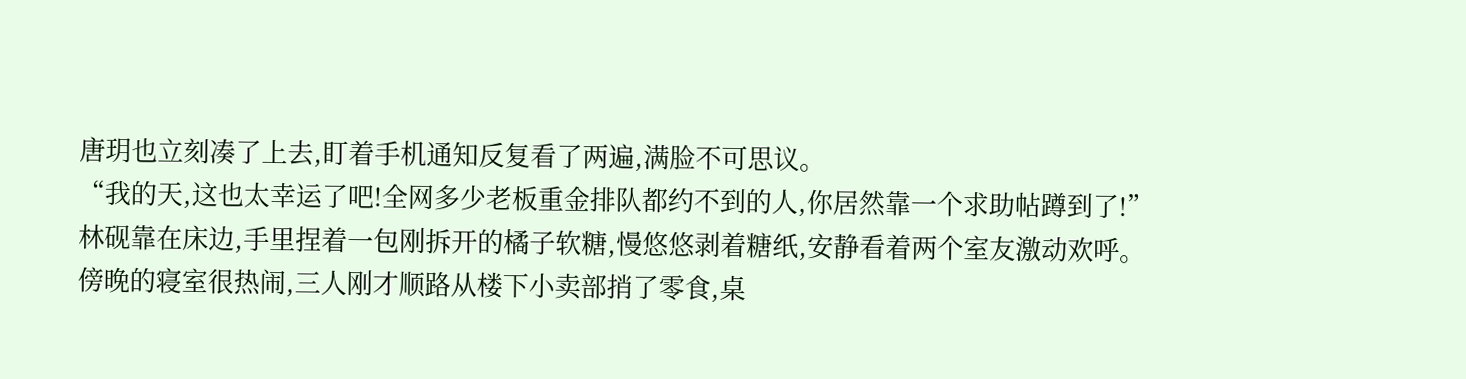唐玥也立刻凑了上去,盯着手机通知反复看了两遍,满脸不可思议。
“我的天,这也太幸运了吧!全网多少老板重金排队都约不到的人,你居然靠一个求助帖蹲到了!”
林砚靠在床边,手里捏着一包刚拆开的橘子软糖,慢悠悠剥着糖纸,安静看着两个室友激动欢呼。
傍晚的寝室很热闹,三人刚才顺路从楼下小卖部捎了零食,桌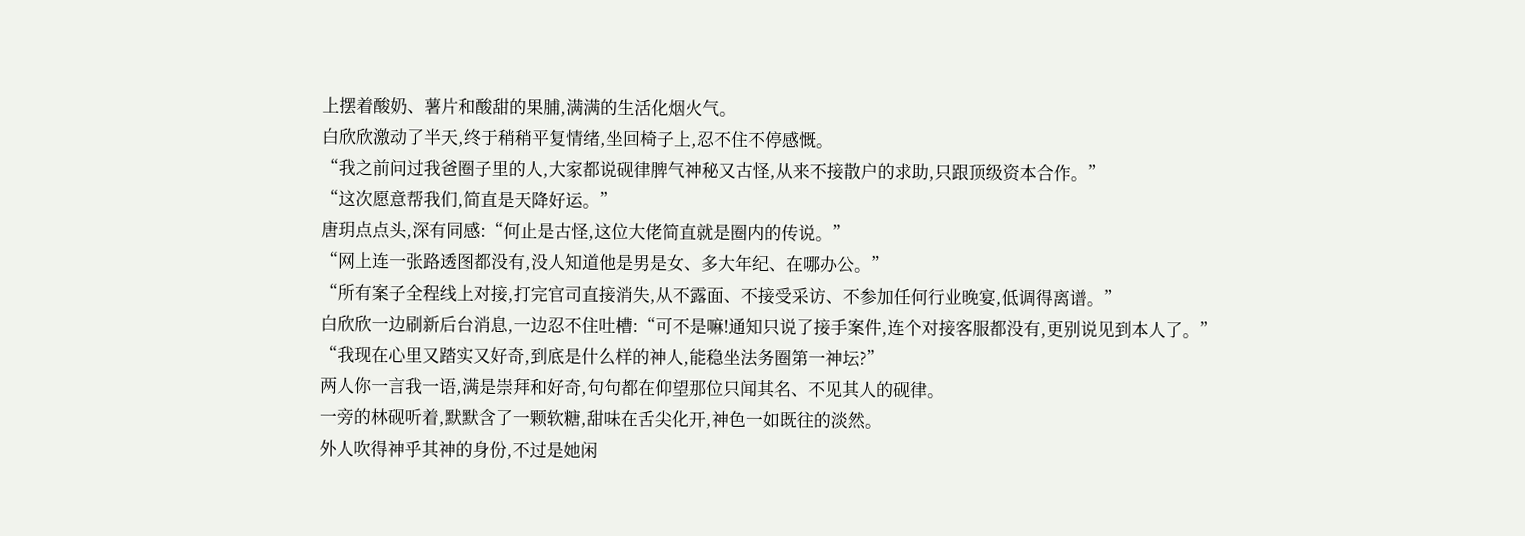上摆着酸奶、薯片和酸甜的果脯,满满的生活化烟火气。
白欣欣激动了半天,终于稍稍平复情绪,坐回椅子上,忍不住不停感慨。
“我之前问过我爸圈子里的人,大家都说砚律脾气神秘又古怪,从来不接散户的求助,只跟顶级资本合作。”
“这次愿意帮我们,简直是天降好运。”
唐玥点点头,深有同感:“何止是古怪,这位大佬简直就是圈内的传说。”
“网上连一张路透图都没有,没人知道他是男是女、多大年纪、在哪办公。”
“所有案子全程线上对接,打完官司直接消失,从不露面、不接受采访、不参加任何行业晚宴,低调得离谱。”
白欣欣一边刷新后台消息,一边忍不住吐槽:“可不是嘛!通知只说了接手案件,连个对接客服都没有,更别说见到本人了。”
“我现在心里又踏实又好奇,到底是什么样的神人,能稳坐法务圈第一神坛?”
两人你一言我一语,满是崇拜和好奇,句句都在仰望那位只闻其名、不见其人的砚律。
一旁的林砚听着,默默含了一颗软糖,甜味在舌尖化开,神色一如既往的淡然。
外人吹得神乎其神的身份,不过是她闲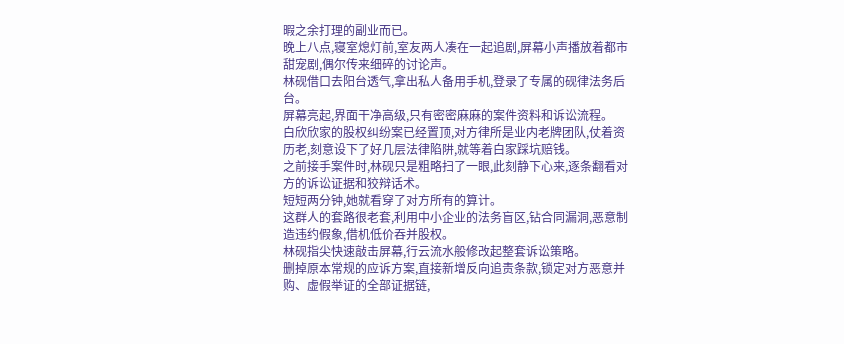暇之余打理的副业而已。
晚上八点,寝室熄灯前,室友两人凑在一起追剧,屏幕小声播放着都市甜宠剧,偶尔传来细碎的讨论声。
林砚借口去阳台透气,拿出私人备用手机,登录了专属的砚律法务后台。
屏幕亮起,界面干净高级,只有密密麻麻的案件资料和诉讼流程。
白欣欣家的股权纠纷案已经置顶,对方律所是业内老牌团队,仗着资历老,刻意设下了好几层法律陷阱,就等着白家踩坑赔钱。
之前接手案件时,林砚只是粗略扫了一眼,此刻静下心来,逐条翻看对方的诉讼证据和狡辩话术。
短短两分钟,她就看穿了对方所有的算计。
这群人的套路很老套,利用中小企业的法务盲区,钻合同漏洞,恶意制造违约假象,借机低价吞并股权。
林砚指尖快速敲击屏幕,行云流水般修改起整套诉讼策略。
删掉原本常规的应诉方案,直接新增反向追责条款,锁定对方恶意并购、虚假举证的全部证据链,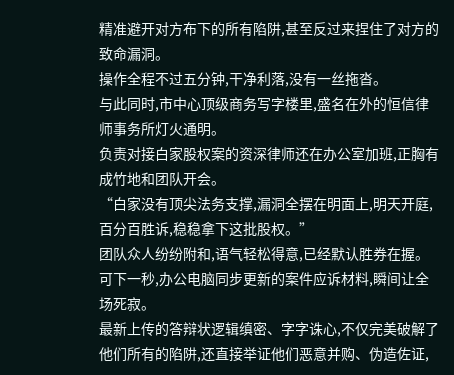精准避开对方布下的所有陷阱,甚至反过来捏住了对方的致命漏洞。
操作全程不过五分钟,干净利落,没有一丝拖沓。
与此同时,市中心顶级商务写字楼里,盛名在外的恒信律师事务所灯火通明。
负责对接白家股权案的资深律师还在办公室加班,正胸有成竹地和团队开会。
“白家没有顶尖法务支撑,漏洞全摆在明面上,明天开庭,百分百胜诉,稳稳拿下这批股权。”
团队众人纷纷附和,语气轻松得意,已经默认胜券在握。
可下一秒,办公电脑同步更新的案件应诉材料,瞬间让全场死寂。
最新上传的答辩状逻辑缜密、字字诛心,不仅完美破解了他们所有的陷阱,还直接举证他们恶意并购、伪造佐证,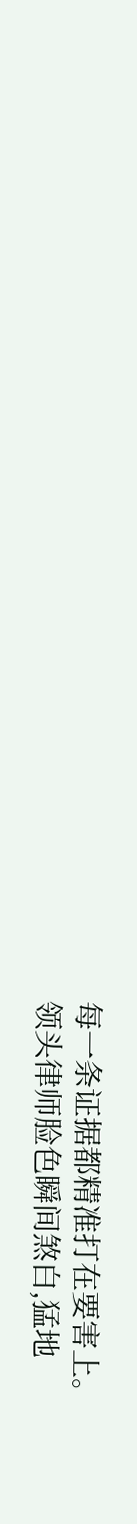每一条证据都精准打在要害上。
领头律师脸色瞬间煞白,猛地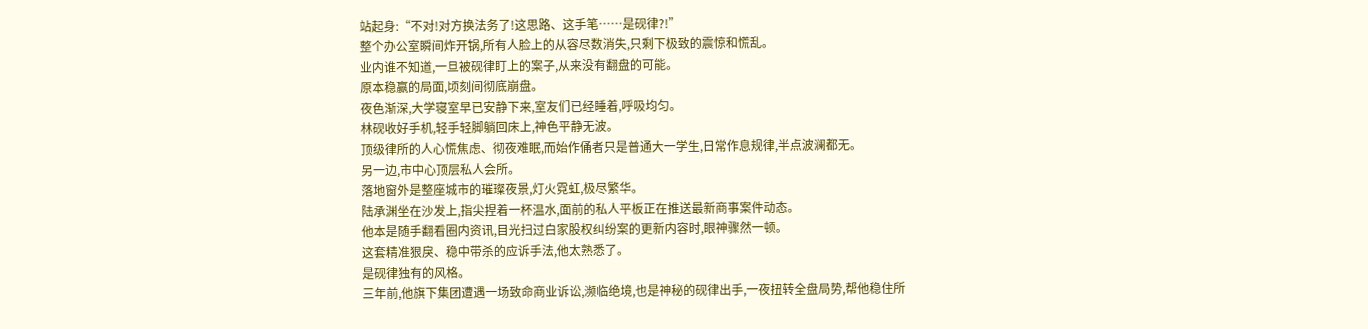站起身:“不对!对方换法务了!这思路、这手笔……是砚律?!”
整个办公室瞬间炸开锅,所有人脸上的从容尽数消失,只剩下极致的震惊和慌乱。
业内谁不知道,一旦被砚律盯上的案子,从来没有翻盘的可能。
原本稳赢的局面,顷刻间彻底崩盘。
夜色渐深,大学寝室早已安静下来,室友们已经睡着,呼吸均匀。
林砚收好手机,轻手轻脚躺回床上,神色平静无波。
顶级律所的人心慌焦虑、彻夜难眠,而始作俑者只是普通大一学生,日常作息规律,半点波澜都无。
另一边,市中心顶层私人会所。
落地窗外是整座城市的璀璨夜景,灯火霓虹,极尽繁华。
陆承渊坐在沙发上,指尖捏着一杯温水,面前的私人平板正在推送最新商事案件动态。
他本是随手翻看圈内资讯,目光扫过白家股权纠纷案的更新内容时,眼神骤然一顿。
这套精准狠戾、稳中带杀的应诉手法,他太熟悉了。
是砚律独有的风格。
三年前,他旗下集团遭遇一场致命商业诉讼,濒临绝境,也是神秘的砚律出手,一夜扭转全盘局势,帮他稳住所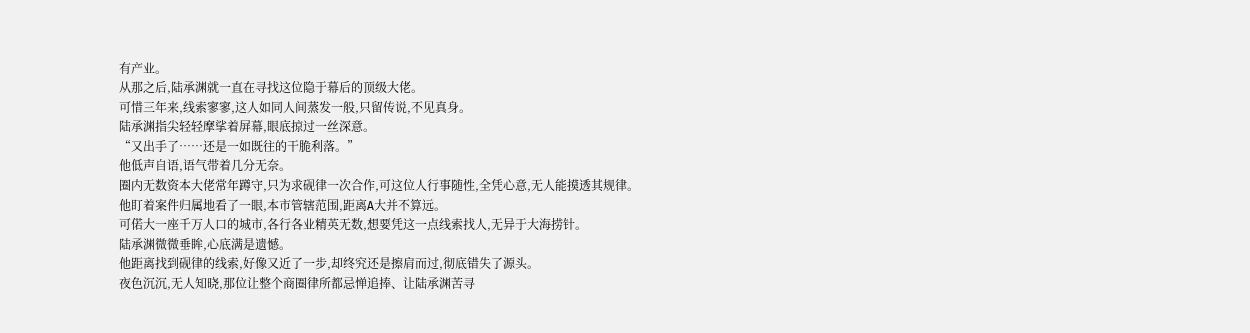有产业。
从那之后,陆承渊就一直在寻找这位隐于幕后的顶级大佬。
可惜三年来,线索寥寥,这人如同人间蒸发一般,只留传说,不见真身。
陆承渊指尖轻轻摩挲着屏幕,眼底掠过一丝深意。
“又出手了……还是一如既往的干脆利落。”
他低声自语,语气带着几分无奈。
圈内无数资本大佬常年蹲守,只为求砚律一次合作,可这位人行事随性,全凭心意,无人能摸透其规律。
他盯着案件归属地看了一眼,本市管辖范围,距离A大并不算远。
可偌大一座千万人口的城市,各行各业精英无数,想要凭这一点线索找人,无异于大海捞针。
陆承渊微微垂眸,心底满是遗憾。
他距离找到砚律的线索,好像又近了一步,却终究还是擦肩而过,彻底错失了源头。
夜色沉沉,无人知晓,那位让整个商圈律所都忌惮追捧、让陆承渊苦寻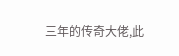三年的传奇大佬,此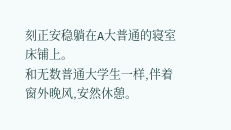刻正安稳躺在A大普通的寝室床铺上。
和无数普通大学生一样,伴着窗外晚风,安然休憩。